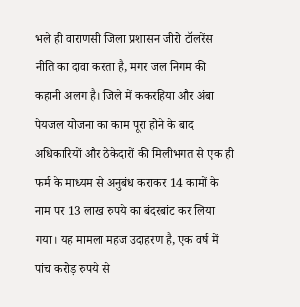भले ही वाराणसी जिला प्रशासन जीरो टॉलरेंस नीति का दावा करता है, मगर जल निगम की कहानी अलग है। जिले में ककरहिया और अंबा पेयजल योजना का काम पूरा होने के बाद अधिकारियों और ठेकेदारों की मिलीभगत से एक ही फर्म के माध्यम से अनुबंध कराकर 14 कामों के नाम पर 13 लाख रुपये का बंदरबांट कर लिया गया। यह मामला महज उदाहरण है, एक वर्ष में पांच करोड़ रुपये से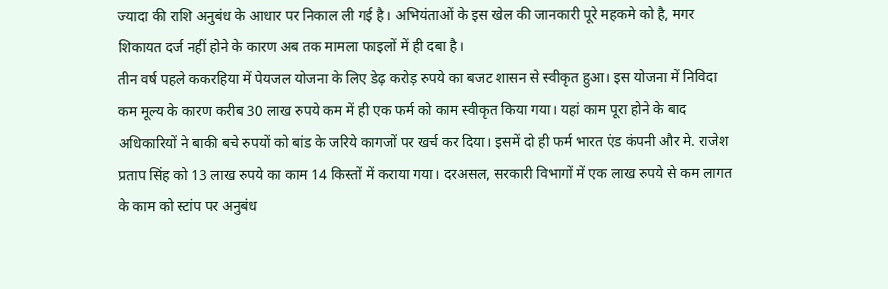ज्यादा की राशि अनुबंध के आधार पर निकाल ली गई है। अभियंताओं के इस खेल की जानकारी पूरे महकमे को है, मगर शिकायत दर्ज नहीं होने के कारण अब तक मामला फाइलों में ही दबा है।
तीन वर्ष पहले ककरहिया में पेयजल योजना के लिए डेढ़ करोड़ रुपये का बजट शासन से स्वीकृत हुआ। इस योजना में निविदा कम मूल्य के कारण करीब 30 लाख रुपये कम में ही एक फर्म को काम स्वीकृत किया गया। यहां काम पूरा होने के बाद अधिकारियों ने बाकी बचे रुपयों को बांड के जरिये कागजों पर खर्च कर दिया। इसमें दो ही फर्म भारत एंड कंपनी और मे. राजेश प्रताप सिंह को 13 लाख रुपये का काम 14 किस्तों में कराया गया। दरअसल, सरकारी विभागों में एक लाख रुपये से कम लागत के काम को स्टांप पर अनुबंध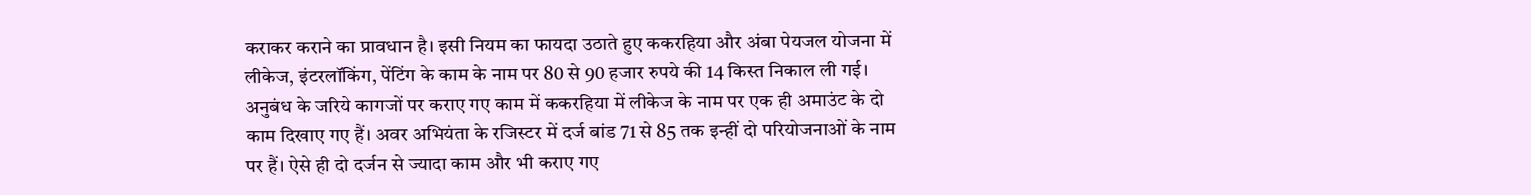कराकर कराने का प्रावधान है। इसी नियम का फायदा उठाते हुए ककरहिया और अंबा पेयजल योजना में लीकेज, इंटरलॉकिंग, पेंटिंग के काम के नाम पर 80 से 90 हजार रुपये की 14 किस्त निकाल ली गई।
अनुबंध के जरिये कागजों पर कराए गए काम में ककरहिया में लीकेज के नाम पर एक ही अमाउंट के दो काम दिखाए गए हैं। अवर अभियंता के रजिस्टर में दर्ज बांड 71 से 85 तक इन्हीं दो परियोजनाओं के नाम पर हैं। ऐसे ही दो दर्जन से ज्यादा काम और भी कराए गए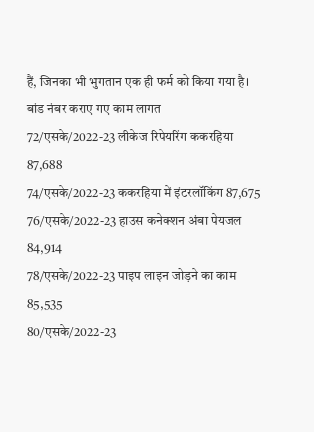हैं, जिनका भी भुगतान एक ही फर्म को किया गया है।
बांड नंबर कराए गए काम लागत
72/एसके/2022-23 लीकेज रिपेयरिंग ककरहिया 87,688
74/एसके/2022-23 ककरहिया में इंटरलॉकिंग 87,675
76/एसके/2022-23 हाउस कनेक्शन अंबा पेयजल 84,914
78/एसके/2022-23 पाइप लाइन जोड़ने का काम 85,535
80/एसके/2022-23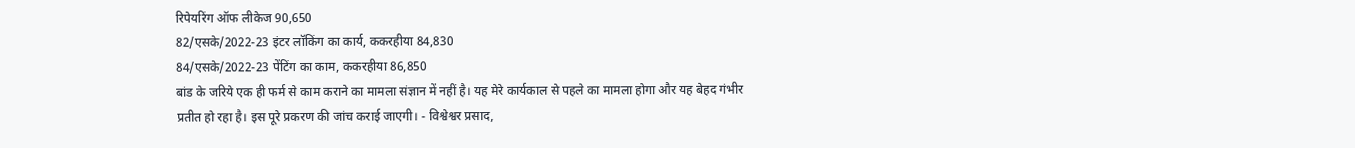रिपेयरिंग ऑफ लीकेज 90,650
82/एसके/2022-23 इंटर लॉकिंग का कार्य, ककरहीया 84,830
84/एसके/2022-23 पेंटिंग का काम, ककरहीया 86,850
बांड के जरिये एक ही फर्म से काम कराने का मामला संज्ञान में नहीं है। यह मेरे कार्यकाल से पहले का मामला होगा और यह बेहद गंभीर प्रतीत हो रहा है। इस पूरे प्रकरण की जांच कराई जाएगी। - विश्वेश्वर प्रसाद,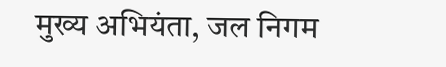मुख्य अभियंता, जल निगम